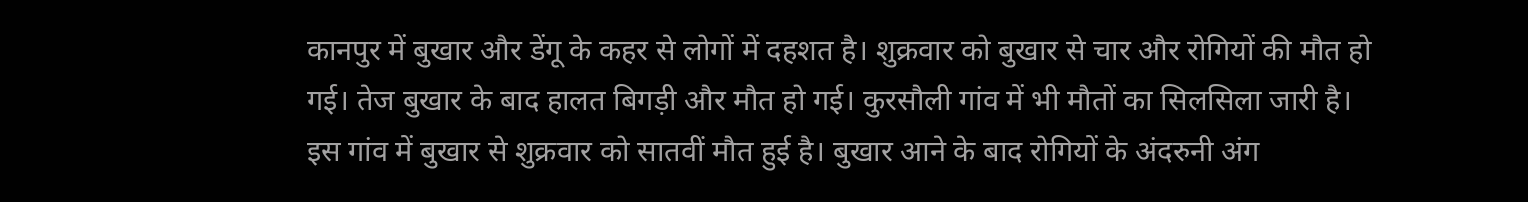कानपुर में बुखार और डेंगू के कहर से लोगों में दहशत है। शुक्रवार को बुखार से चार और रोगियों की मौत हो गई। तेज बुखार के बाद हालत बिगड़ी और मौत हो गई। कुरसौली गांव में भी मौतों का सिलसिला जारी है। इस गांव में बुखार से शुक्रवार को सातवीं मौत हुई है। बुखार आने के बाद रोगियों के अंदरुनी अंग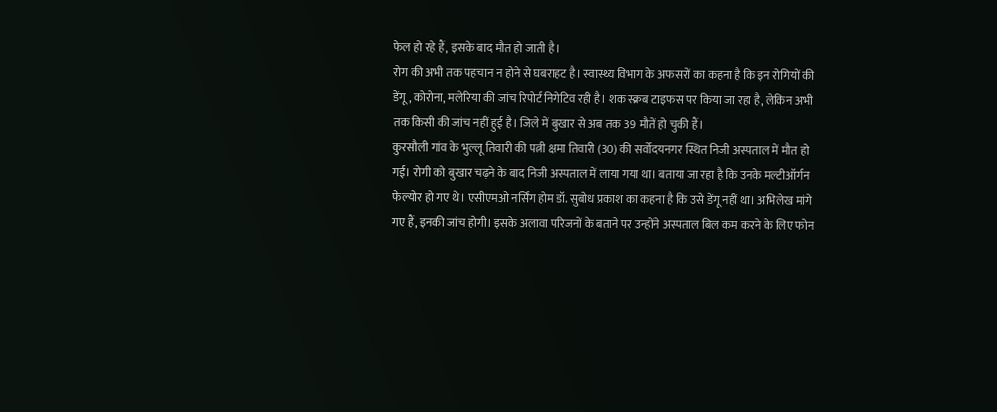फेल हो रहे हैं, इसके बाद मौत हो जाती है।
रोग की अभी तक पहचान न होने से घबराहट है। स्वास्थ्य विभाग के अफसरों का कहना है कि इन रोगियों की डेंगू, कोरोना, मलेरिया की जांच रिपोर्ट निगेटिव रही है। शक स्क्रब टाइफस पर किया जा रहा है, लेकिन अभी तक किसी की जांच नहीं हुई है। जिले में बुखार से अब तक 39 मौतें हो चुकी हैं।
कुरसौली गांव के भुल्लू तिवारी की पत्नी क्षमा तिवारी (30) की सर्वोदयनगर स्थित निजी अस्पताल में मौत हो गई। रोगी को बुखार चढ़ने के बाद निजी अस्पताल में लाया गया था। बताया जा रहा है कि उनके मल्टीऑर्गन फेल्योर हो गए थे। एसीएमओ नर्सिंग होम डॉ. सुबोध प्रकाश का कहना है कि उसे डेंगू नहीं था। अभिलेख मांगे गए हैं, इनकी जांच होगी। इसके अलावा परिजनों के बताने पर उन्होंने अस्पताल बिल कम करने के लिए फोन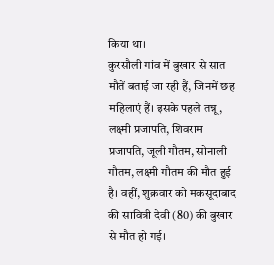किया था।
कुरसौली गांव में बुखार से सात मौतें बताई जा रही हैं, जिनमें छह महिलाएं हैं। इसके पहले तन्नू, लक्ष्मी प्रजापति, शिवराम प्रजापति, जूली गौतम, सोनाली गौतम, लक्ष्मी गौतम की मौत हुई है। वहीं, शुक्रवार को मकसूदाबाद की सावित्री देवी (80) की बुखार से मौत हो गई।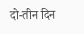दो-तीन दिन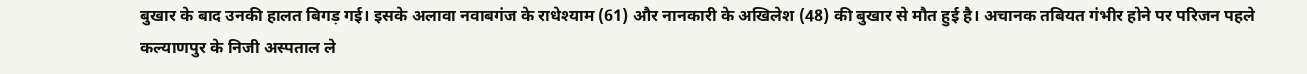बुखार के बाद उनकी हालत बिगड़ गई। इसके अलावा नवाबगंज के राधेश्याम (61) और नानकारी के अखिलेश (48) की बुखार से मौत हुई है। अचानक तबियत गंभीर होने पर परिजन पहले कल्याणपुर के निजी अस्पताल ले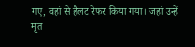गए, वहां से हैलट रेफर किया गया। जहां उन्हें मृत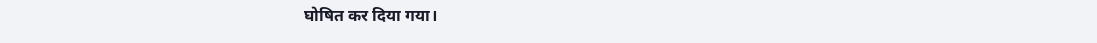घोषित कर दिया गया।